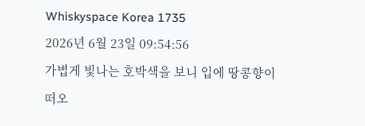Whiskyspace Korea 1735
2026년 6월 23일 09:54:56
가볍게 빛나는 호박색을 보니 입에 땅콩향이 떠오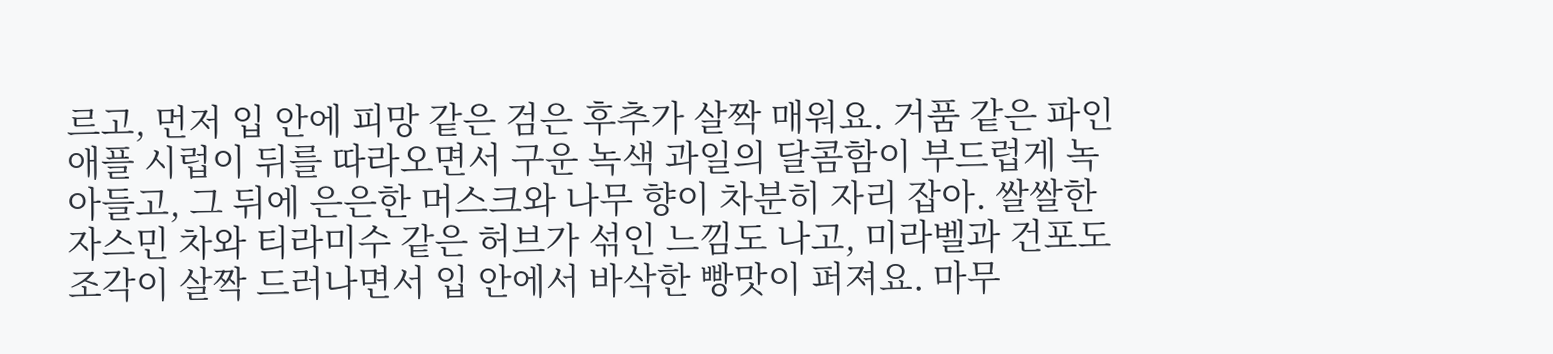르고, 먼저 입 안에 피망 같은 검은 후추가 살짝 매워요. 거품 같은 파인애플 시럽이 뒤를 따라오면서 구운 녹색 과일의 달콤함이 부드럽게 녹아들고, 그 뒤에 은은한 머스크와 나무 향이 차분히 자리 잡아. 쌀쌀한 자스민 차와 티라미수 같은 허브가 섞인 느낌도 나고, 미라벨과 건포도 조각이 살짝 드러나면서 입 안에서 바삭한 빵맛이 퍼져요. 마무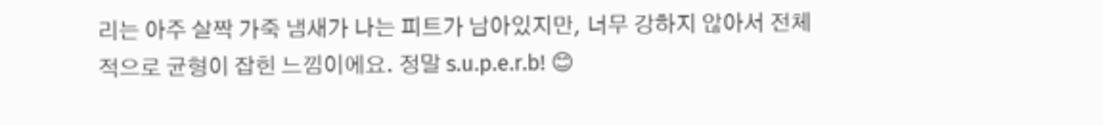리는 아주 살짝 가죽 냄새가 나는 피트가 남아있지만, 너무 강하지 않아서 전체적으로 균형이 잡힌 느낌이에요. 정말 s.u.p.e.r.b! 😊